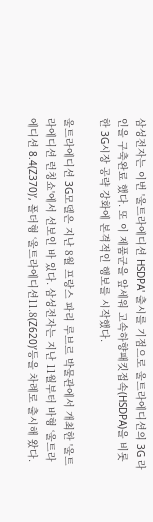삼성전자는 이번 '울트라에디션 HSDPA' 출시를 기점으로 울트라에디션의 3G 라인을 구축완료 했다. 또 이 제품군을 앞세워 고속하향패킷접속(HSDPA)을 비롯한 3G시장 공략 강화에 본격적인 행보를 시작했다.

울트라에디션 3G모델은 지난 8월 프랑스 파리 루브르 박물관에서 개최한 '울트라에디션 런칭쇼'에서 선보인 바 있다. 삼성전자는 지난 11월부터 바형 ‘울트라에디션 8.4(Z370)’, 폴더형 ‘울트라에디션11.8(Z620)’등을 차례로 출시해 왔다.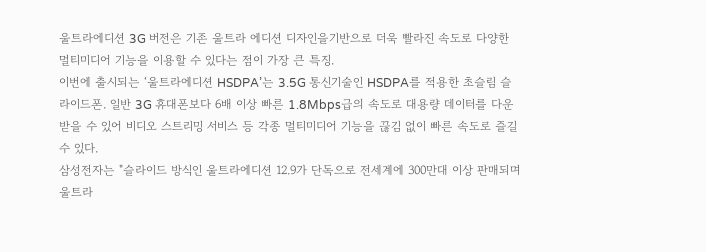울트라에디션 3G 버전은 기존 울트라 에디션 디자인을기반으로 더욱 빨라진 속도로 다양한 멀티미디어 기능을 이용할 수 있다는 점이 가장 큰 특징.
이번에 출시되는 ‘울트라에디션 HSDPA’는 3.5G 통신기술인 HSDPA를 적용한 초슬림 슬라이드폰. 일반 3G 휴대폰보다 6배 이상 빠른 1.8Mbps급의 속도로 대용량 데이터를 다운받을 수 있어 비디오 스트리밍 서비스 등 각종 멀티미디어 기능을 끊김 없이 빠른 속도로 즐길 수 있다.
삼성전자는 "슬라이드 방식인 울트라에디션 12.9가 단독으로 전세계에 300만대 이상 판매되며 울트라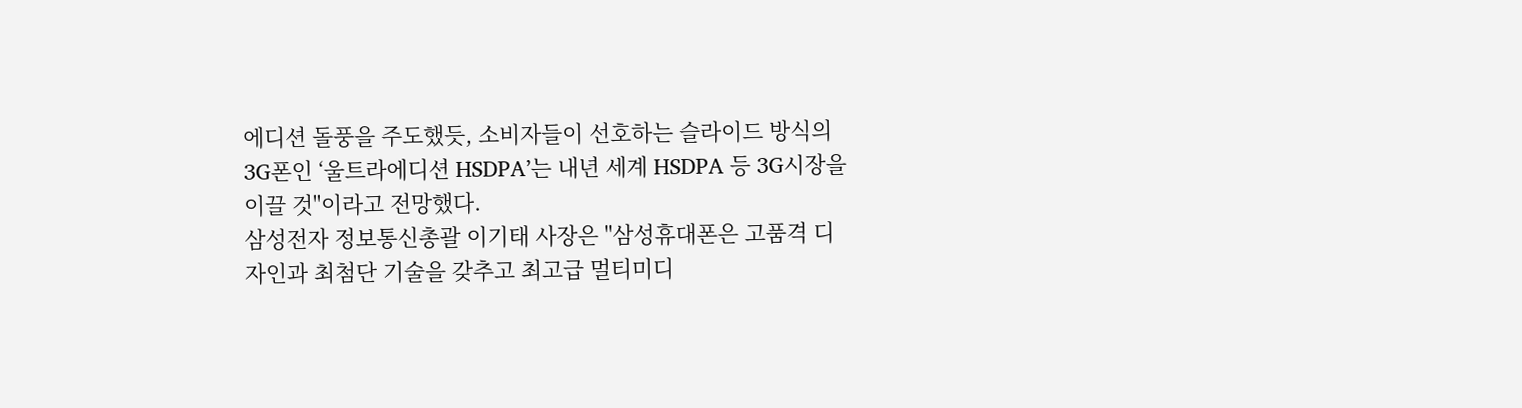에디션 돌풍을 주도했듯, 소비자들이 선호하는 슬라이드 방식의 3G폰인 ‘울트라에디션 HSDPA’는 내년 세계 HSDPA 등 3G시장을 이끌 것"이라고 전망했다.
삼성전자 정보통신총괄 이기태 사장은 "삼성휴대폰은 고품격 디자인과 최첨단 기술을 갖추고 최고급 멀티미디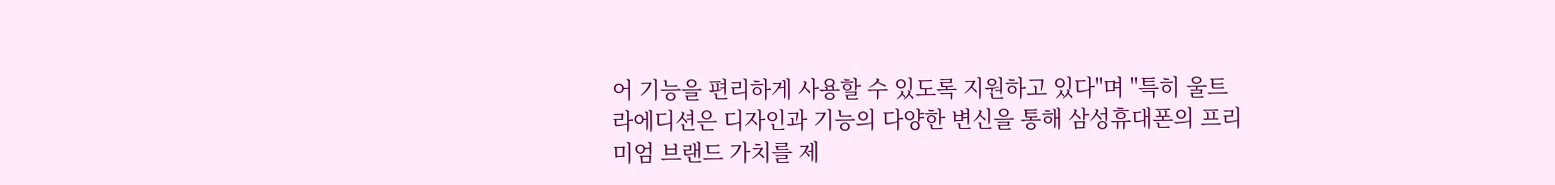어 기능을 편리하게 사용할 수 있도록 지원하고 있다"며 "특히 울트라에디션은 디자인과 기능의 다양한 변신을 통해 삼성휴대폰의 프리미엄 브랜드 가치를 제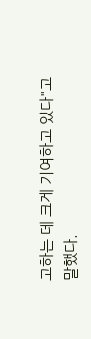고하는 데 크게 기여하고 있다"고 말했다.